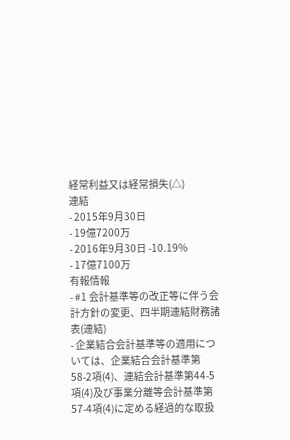経常利益又は経常損失(△)
連結
- 2015年9月30日
- 19億7200万
- 2016年9月30日 -10.19%
- 17億7100万
有報情報
- #1 会計基準等の改正等に伴う会計方針の変更、四半期連結財務諸表(連結)
- 企業結合会計基準等の適用については、企業結合会計基準第58-2項(4)、連結会計基準第44-5項(4)及び事業分離等会計基準第57-4項(4)に定める経過的な取扱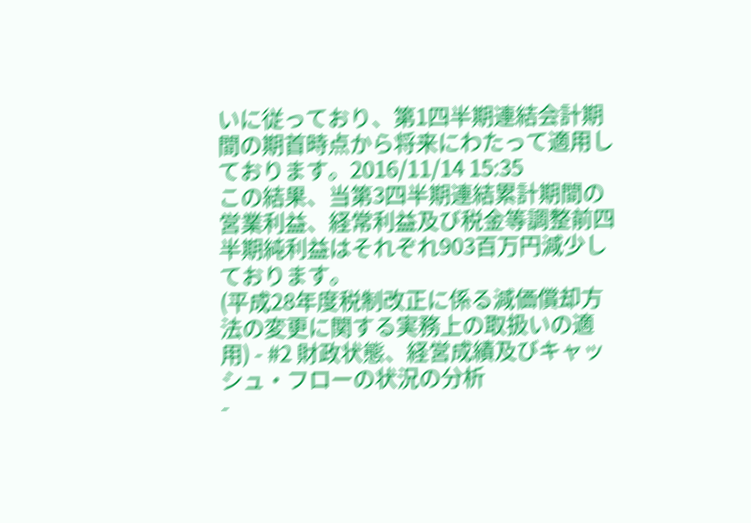いに従っており、第1四半期連結会計期間の期首時点から将来にわたって適用しております。2016/11/14 15:35
この結果、当第3四半期連結累計期間の営業利益、経常利益及び税金等調整前四半期純利益はそれぞれ903百万円減少しております。
(平成28年度税制改正に係る減価償却方法の変更に関する実務上の取扱いの適用) - #2 財政状態、経営成績及びキャッシュ・フローの状況の分析
-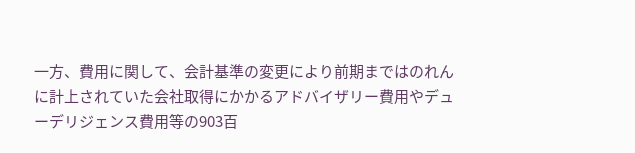一方、費用に関して、会計基準の変更により前期まではのれんに計上されていた会社取得にかかるアドバイザリー費用やデューデリジェンス費用等の903百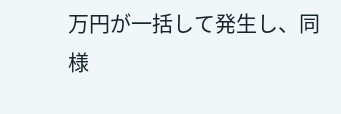万円が一括して発生し、同様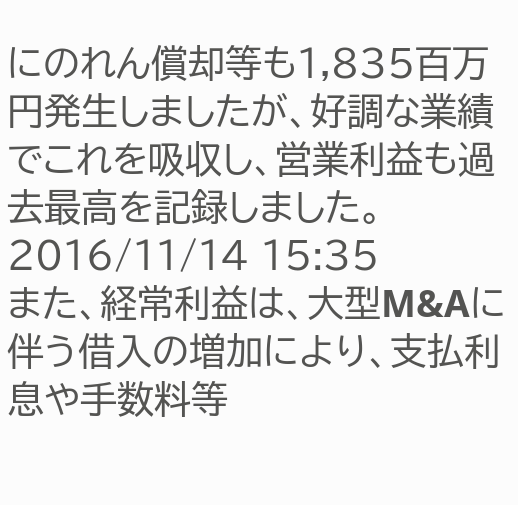にのれん償却等も1,835百万円発生しましたが、好調な業績でこれを吸収し、営業利益も過去最高を記録しました。2016/11/14 15:35
また、経常利益は、大型M&Aに伴う借入の増加により、支払利息や手数料等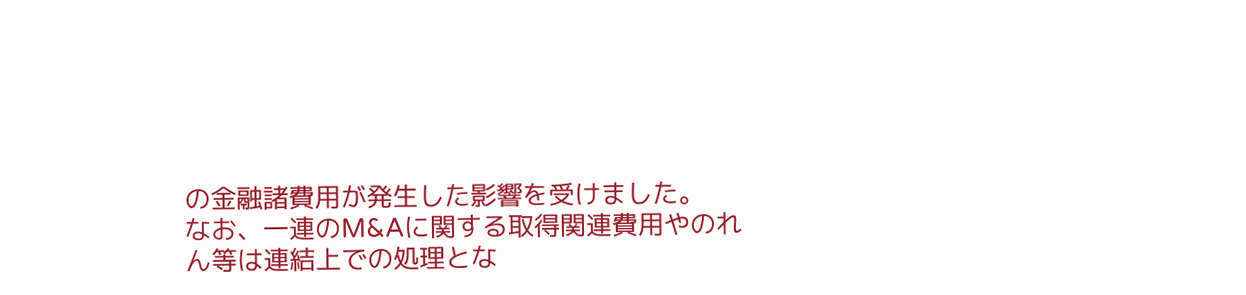の金融諸費用が発生した影響を受けました。
なお、一連のM&Aに関する取得関連費用やのれん等は連結上での処理とな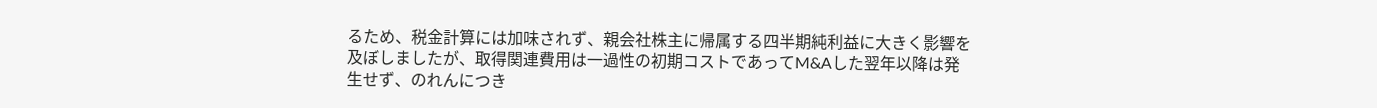るため、税金計算には加味されず、親会社株主に帰属する四半期純利益に大きく影響を及ぼしましたが、取得関連費用は一過性の初期コストであってM&Aした翌年以降は発生せず、のれんにつき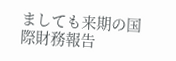ましても来期の国際財務報告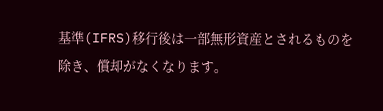基準(IFRS)移行後は一部無形資産とされるものを除き、償却がなくなります。